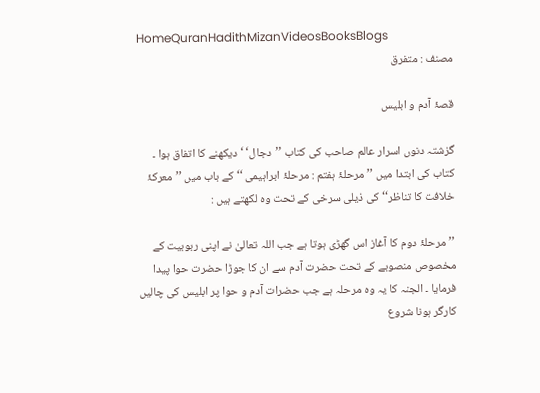HomeQuranHadithMizanVideosBooksBlogs
مصنف : متفرق

قصۂ آدم و ابلیس

گزشتہ دنوں اسرار عالم صاحب کی کتاب ’’دجال‘ ‘ دیکھنے کا اتفاق ہوا ۔ کتاب کی ابتدا میں ’’مرحلۂ ہفتم : مرحلۂ ابراہیمی ‘‘ کے باب میں ’’معرکۂ خلافت کا تناظر‘‘ کی ذیلی سرخی کے تحت وہ لکھتے ہیں :

’’مرحلۂ دوم کا آغاز اس گھڑی ہوتا ہے جب اللہ تعالیٰ نے اپنی ربوبیت کے مخصوص منصوبے کے تحت حضرت آدم سے ان کا جوڑا حضرت حوا پیدا فرمایا ۔ الجنہ کا یہ وہ مرحلہ ہے جب حضرات آدم و حوا پر ابلیس کی چالیں کارگر ہونا شروع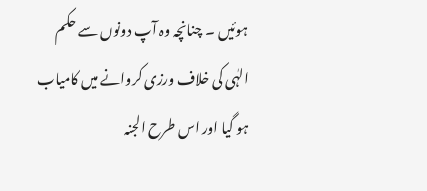ہوئیں ۔ چنانچہ وہ آپ دونوں سے حکم الہٰی کی خلاف ورزی کروانے میں کامیاب ہو گیا اور اس طرح الجنہ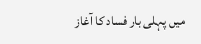میں پہلی بار فساد کا آغاز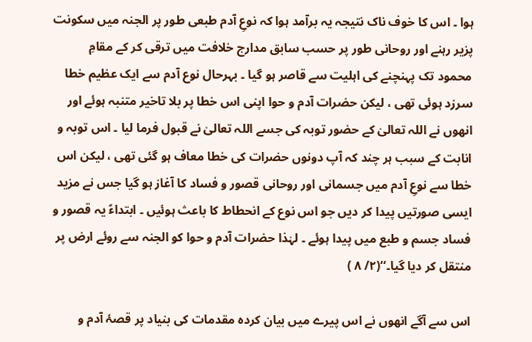ہوا ۔ اس کا خوف ناک نتیجہ یہ برآمد ہوا کہ نوعِ آدم طبعی طور پر الجنہ میں سکونت پزیر رہنے اور روحانی طور پر حسب سابق مدارج خلافت میں ترقی کر کے مقامِ محمود تک پہنچنے کی اہلیت سے قاصر ہو گیا ۔ بہرحال نوع آدم سے ایک عظیم خطا سرزد ہوئی تھی ، لیکن حضرات آدم و حوا اپنی اس خطا پر بلا تاخیر متنبہ ہوئے اور انھوں نے اللہ تعالیٰ کے حضور توبہ کی جسے اللہ تعالیٰ نے قبول فرما لیا ۔ اس توبہ و انابت کے سبب ہر چند کہ آپ دونوں حضرات کی خطا معاف ہو گئی تھی ، لیکن اس خطا سے نوعِ آدم میں جسمانی اور روحانی قصور و فساد کا آغاز ہو گیا جس نے مزید ایسی صورتیں پیدا کر دیں جو اس نوع کے انحطاط کا باعث ہوئیں ۔ ابتداءً یہ قصور و فساد جسم و طبع میں پیدا ہوئے ۔ لہٰذا حضرات آدم و حوا کو الجنہ سے روئے ارض پر منتقل کر دیا گیا۔‘‘(۲/ ۸ )

اس سے آگے انھوں نے اس پیرے میں بیان کردہ مقدمات کی بنیاد پر قصۂ آدم و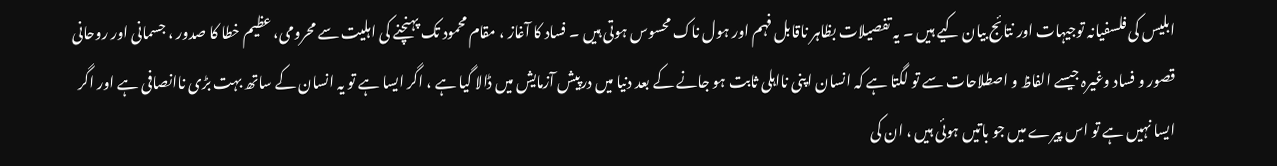ابلیس کی فلسفیانہ توجیہات اور نتائج بیان کیے ہیں ۔ یہ تفصیلات بظاہر ناقابل فہم اور ہول ناک محسوس ہوتی ہیں ۔ فساد کا آغاز ، مقام محمود تک پہنچنے کی اہلیت سے محرومی، عظیم خطا کا صدور ، جسمانی اور روحانی قصور و فساد وغیرہ جیسے الفاظ و اصطلاحات سے تو لگتا ہے کہ انسان اپنی نااہلی ثابت ہو جانے کے بعد دنیا میں درپیش آزمایش میں ڈالا گیا ہے ، اگر ایسا ہے تو یہ انسان کے ساتھ بہت بڑی ناانصافی ہے اور اگر ایسا نہیں ہے تو اس پیرے میں جو باتیں ہوئی ہیں ، ان کی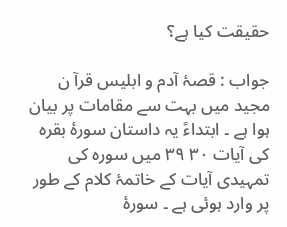حقیقت کیا ہے؟

جواب : قصۂ آدم و ابلیس قرآ ن مجید میں بہت سے مقامات پر بیان ہوا ہے ۔ ابتداءً یہ داستان سورۂ بقرہ کی آیات ۳۰ ۳۹ میں سورہ کی تمہیدی آیات کے خاتمۂ کلام کے طور پر وارد ہوئی ہے ۔ سورۂ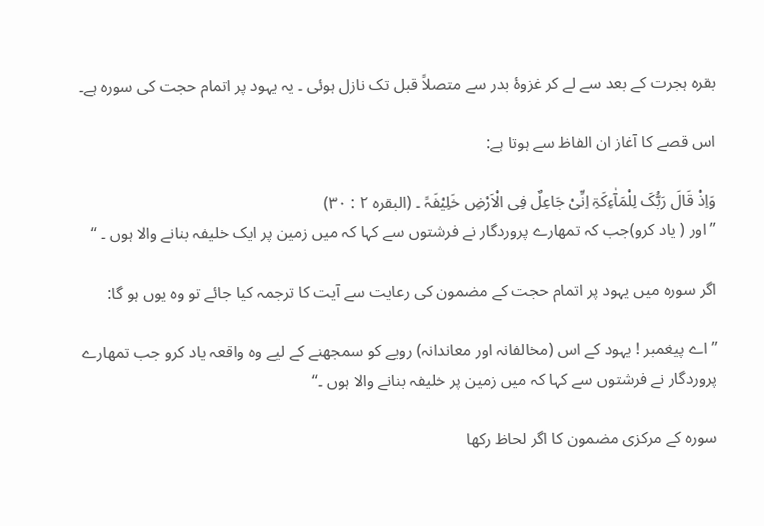بقرہ ہجرت کے بعد سے لے کر غزوۂ بدر سے متصلاً قبل تک نازل ہوئی ۔ یہ یہود پر اتمام حجت کی سورہ ہے۔

اس قصے کا آغاز ان الفاظ سے ہوتا ہے:

وَاِذْ قَالَ رَبُّکَ لِلْمَآٰءِکَۃِ اِنِّیْ جَاعِلٌ فِی الْاَرْضِ خَلِیْفَہً ۔ (البقرہ ۲ : ۳۰)
’’اور ( یاد کرو)جب کہ تمھارے پروردگار نے فرشتوں سے کہا کہ میں زمین پر ایک خلیفہ بنانے والا ہوں ۔ ‘‘

اگر سورہ میں یہود پر اتمام حجت کے مضمون کی رعایت سے آیت کا ترجمہ کیا جائے تو وہ یوں ہو گا:

’’اے پیغمبر ! یہود کے اس (مخالفانہ اور معاندانہ) رویے کو سمجھنے کے لیے وہ واقعہ یاد کرو جب تمھارے پروردگار نے فرشتوں سے کہا کہ میں زمین پر خلیفہ بنانے والا ہوں ۔‘‘

سورہ کے مرکزی مضمون کا اگر لحاظ رکھا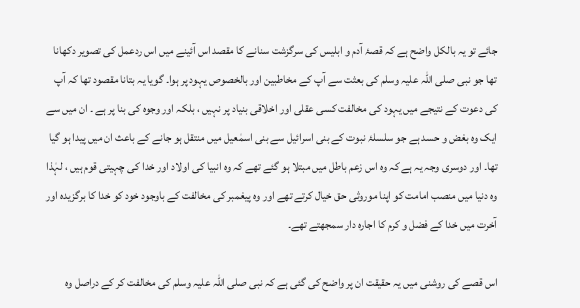جائے تو یہ بالکل واضح ہے کہ قصۂ آدم و ابلیس کی سرگزشت سنانے کا مقصد اس آئینے میں اس ردعمل کی تصویر دکھانا تھا جو نبی صلی اللہ علیہ وسلم کی بعثت سے آپ کے مخاطبین اور بالخصوص یہود پر ہوا۔ گویا یہ بتانا مقصود تھا کہ آپ کی دعوت کے نتیجے میں یہود کی مخالفت کسی عقلی اور اخلاقی بنیاد پر نہیں ، بلکہ اور وجوہ کی بنا پر ہے ۔ ان میں سے ایک وہ بغض و حسد ہے جو سلسلۂ نبوت کے بنی اسرائیل سے بنی اسمٰعیل میں منتقل ہو جانے کے باعث ان میں پیدا ہو گیا تھا۔ اور دوسری وجہ یہ ہے کہ وہ اس زعم باطل میں مبتلا ہو گئے تھے کہ وہ انبیا کی اولاد اور خدا کی چہیتی قوم ہیں ، لہٰذا وہ دنیا میں منصب امامت کو اپنا موروثی حق خیال کرتے تھے اور وہ پیغمبر کی مخالفت کے باوجود خود کو خدا کا برگزیدہ اور آخرت میں خدا کے فضل و کرم کا اجارہ دار سمجھتے تھے۔

اس قصے کی روشنی میں یہ حقیقت ان پر واضح کی گئی ہے کہ نبی صلی اللہ علیہ وسلم کی مخالفت کر کے دراصل وہ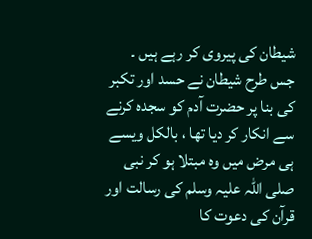شیطان کی پیروی کر رہے ہیں ۔ جس طرح شیطان نے حسد اور تکبر کی بنا پر حضرت آدم کو سجدہ کرنے سے انکار کر دیا تھا ، بالکل ویسے ہی مرض میں وہ مبتلا ہو کر نبی صلی اللہ علیہ وسلم کی رسالت اور قرآن کی دعوت کا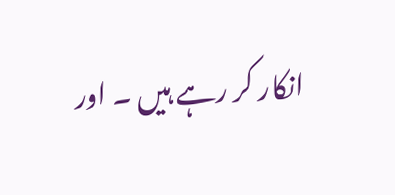انکار کر رہے ہیں ۔ اور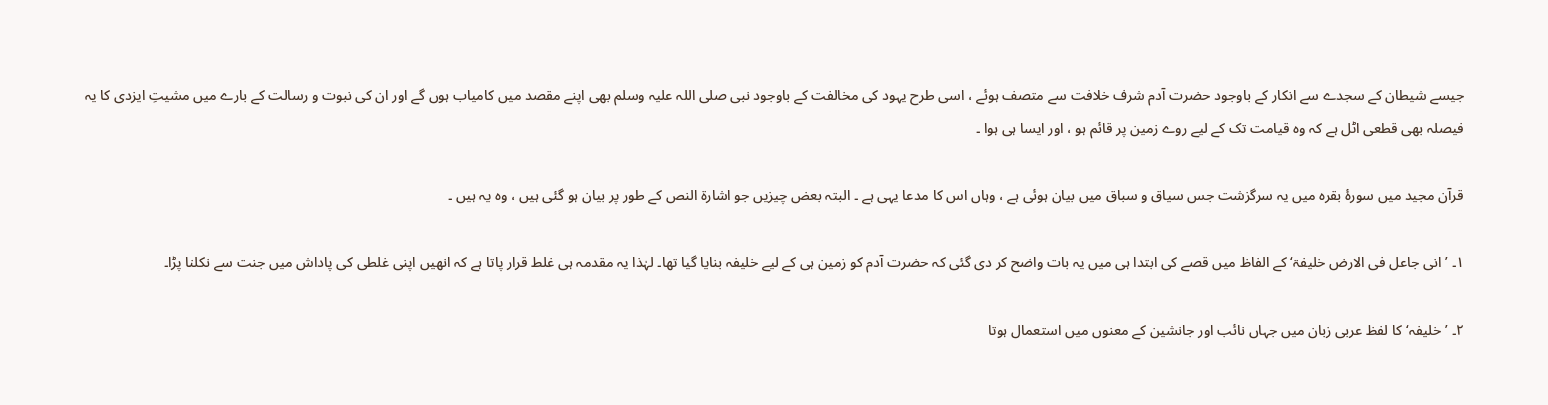جیسے شیطان کے سجدے سے انکار کے باوجود حضرت آدم شرف خلافت سے متصف ہوئے ، اسی طرح یہود کی مخالفت کے باوجود نبی صلی اللہ علیہ وسلم بھی اپنے مقصد میں کامیاب ہوں گے اور ان کی نبوت و رسالت کے بارے میں مشیتِ ایزدی کا یہ فیصلہ بھی قطعی اٹل ہے کہ وہ قیامت تک کے لیے روے زمین پر قائم ہو ، اور ایسا ہی ہوا ۔

قرآن مجید میں سورۂ بقرہ میں یہ سرگزشت جس سیاق و سباق میں بیان ہوئی ہے ، وہاں اس کا مدعا یہی ہے ۔ البتہ بعض چیزیں جو اشارۃ النص کے طور پر بیان ہو گئی ہیں ، وہ یہ ہیں ۔

۱۔ ’انی جاعل فی الارض خلیفۃ‘ کے الفاظ میں قصے کی ابتدا ہی میں یہ بات واضح کر دی گئی کہ حضرت آدم کو زمین ہی کے لیے خلیفہ بنایا گیا تھا۔ لہٰذا یہ مقدمہ ہی غلط قرار پاتا ہے کہ انھیں اپنی غلطی کی پاداش میں جنت سے نکلنا پڑا۔

۲۔ ’خلیفہ‘ کا لفظ عربی زبان میں جہاں نائب اور جانشین کے معنوں میں استعمال ہوتا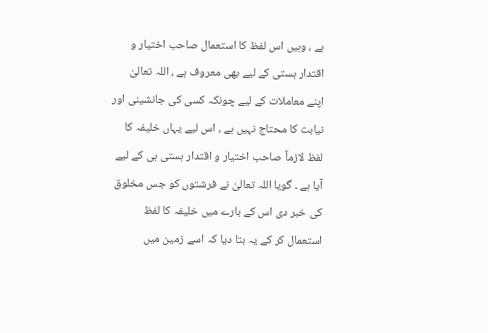ہے ، وہیں اس لفظ کا استعمال صاحب اختیار و اقتدار ہستی کے لیے بھی معروف ہے ، اللہ تعالیٰ اپنے معاملات کے لیے چونکہ کسی کی جانشینی اور نیابت کا محتاج نہیں ہے ، اس لیے یہاں خلیفہ کا لفظ لازماً صاحب اختیار و اقتدار ہستی ہی کے لیے آیا ہے ۔ گویا اللہ تعالیٰ نے فرشتوں کو جس مخلوق کی خبر دی اس کے بارے میں خلیفہ کا لفظ استعمال کر کے یہ بتا دیا کہ اسے زمین میں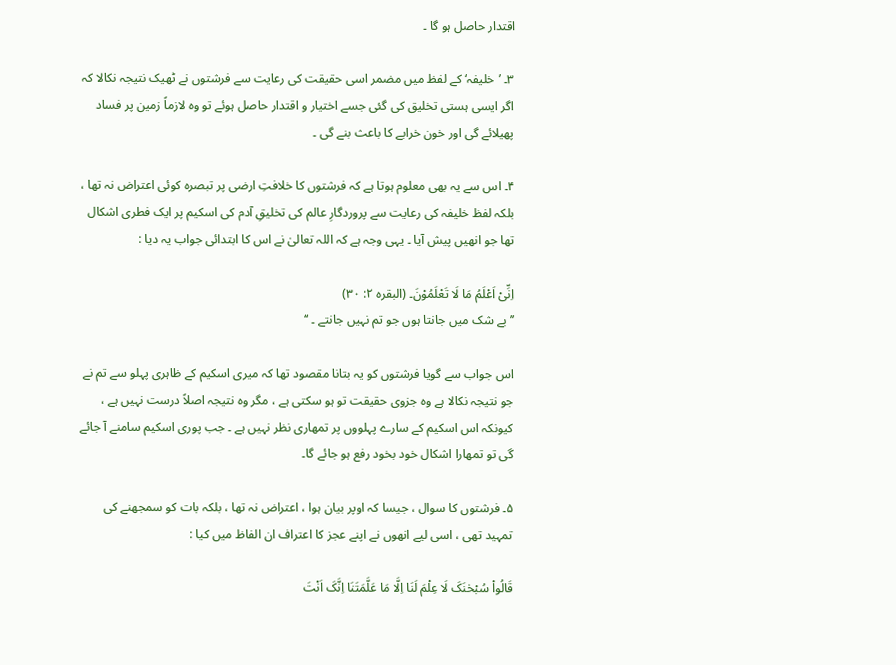اقتدار حاصل ہو گا ۔

۳۔ ’خلیفہ‘ کے لفظ میں مضمر اسی حقیقت کی رعایت سے فرشتوں نے ٹھیک نتیجہ نکالا کہ اگر ایسی ہستی تخلیق کی گئی جسے اختیار و اقتدار حاصل ہوئے تو وہ لازماً زمین پر فساد پھیلائے گی اور خون خرابے کا باعث بنے گی ۔

۴۔ اس سے یہ بھی معلوم ہوتا ہے کہ فرشتوں کا خلافتِ ارضی پر تبصرہ کوئی اعتراض نہ تھا ، بلکہ لفظ خلیفہ کی رعایت سے پروردگارِ عالم کی تخلیقِ آدم کی اسکیم پر ایک فطری اشکال تھا جو انھیں پیش آیا ۔ یہی وجہ ہے کہ اللہ تعالیٰ نے اس کا ابتدائی جواب یہ دیا :

اِنِّیْ اَعْلَمُ مَا لَا تَعْلَمُوْنَ۔ (البقرہ ۲: ۳۰)
’’بے شک میں جانتا ہوں جو تم نہیں جانتے ۔ ‘‘

اس جواب سے گویا فرشتوں کو یہ بتانا مقصود تھا کہ میری اسکیم کے ظاہری پہلو سے تم نے جو نتیجہ نکالا ہے وہ جزوی حقیقت تو ہو سکتی ہے ، مگر وہ نتیجہ اصلاً درست نہیں ہے ، کیونکہ اس اسکیم کے سارے پہلووں پر تمھاری نظر نہیں ہے ۔ جب پوری اسکیم سامنے آ جائے گی تو تمھارا اشکال خود بخود رفع ہو جائے گا۔

۵۔ فرشتوں کا سوال ، جیسا کہ اوپر بیان ہوا ، اعتراض نہ تھا ، بلکہ بات کو سمجھنے کی تمہید تھی ، اسی لیے انھوں نے اپنے عجز کا اعتراف ان الفاظ میں کیا :

قَالُواْ سُبْحٰنَکَ لَا عِلْمَ لَنَا اِلَّا مَا عَلَّمَتَنَا اِنَّکَ اَنْتَ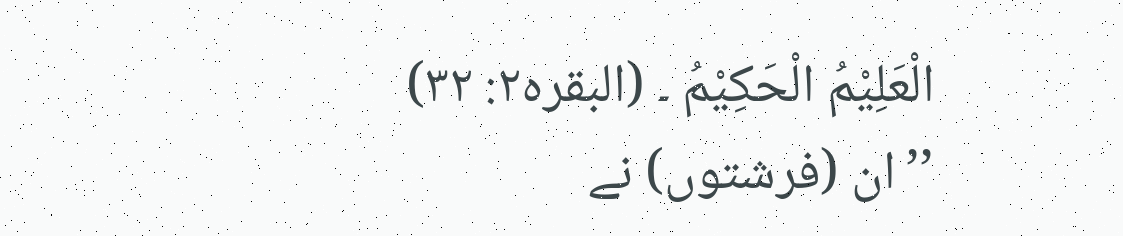الْعَلِیْمُ الْحَکِیْمُ ۔ (البقرہ۲: ۳۲)
’’ان (فرشتوں) نے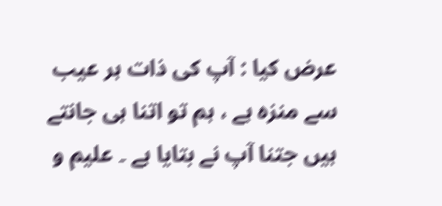عرض کیا : آپ کی ذات ہر عیب سے منزہ ہے ، ہم تو اتنا ہی جانتے ہیں جتنا آپ نے بتایا ہے ۔ علیم و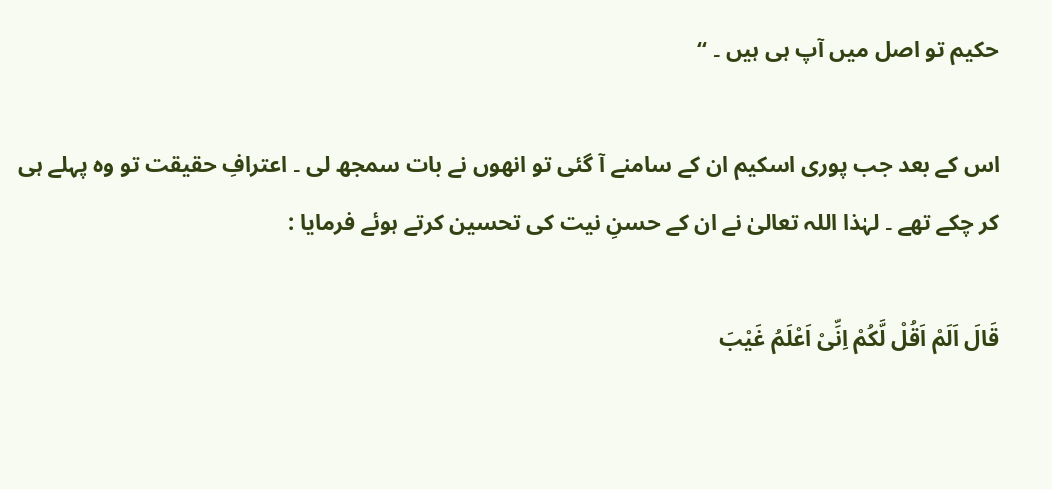حکیم تو اصل میں آپ ہی ہیں ۔ ‘‘

اس کے بعد جب پوری اسکیم ان کے سامنے آ گئی تو انھوں نے بات سمجھ لی ۔ اعترافِ حقیقت تو وہ پہلے ہی کر چکے تھے ۔ لہٰذا اللہ تعالیٰ نے ان کے حسنِ نیت کی تحسین کرتے ہوئے فرمایا :

قَالَ اَلَمْ اَقُلْ لَّکُمْ اِنِّیْ اَعْلَمُ غَیْبَ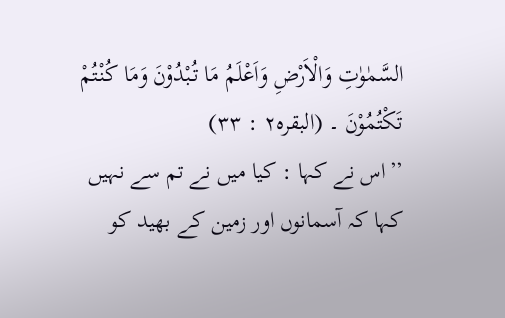السَّمٰوٰتِ وَالْاَرْضِ وَاَعْلَمُ مَا تُبْدُوْنَ وَمَا کُنْتُمْ تَکْتُمُوْنَ ۔ (البقرہ۲ : ۳۳)
’’اس نے کہا : کیا میں نے تم سے نہیں کہا کہ آسمانوں اور زمین کے بھید کو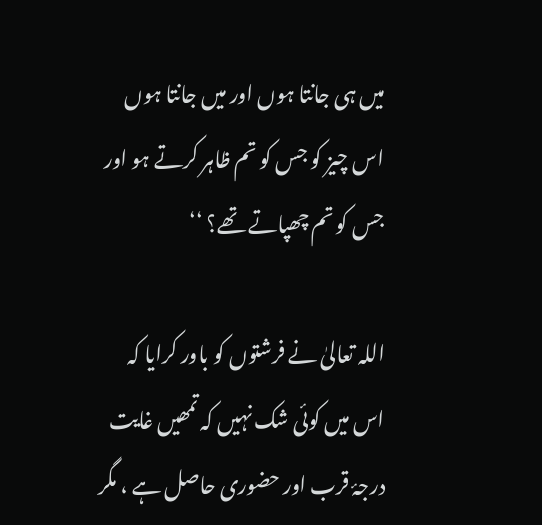میں ہی جانتا ہوں اور میں جانتا ہوں اس چیز کو جس کو تم ظاہر کرتے ہو اور جس کو تم چھپاتے تھے؟ ‘‘

اللہ تعالیٰ نے فرشتوں کو باور کرایا کہ اس میں کوئی شک نہیں کہ تمھیں غایت درجۂ قرب اور حضوری حاصل ہے ، مگر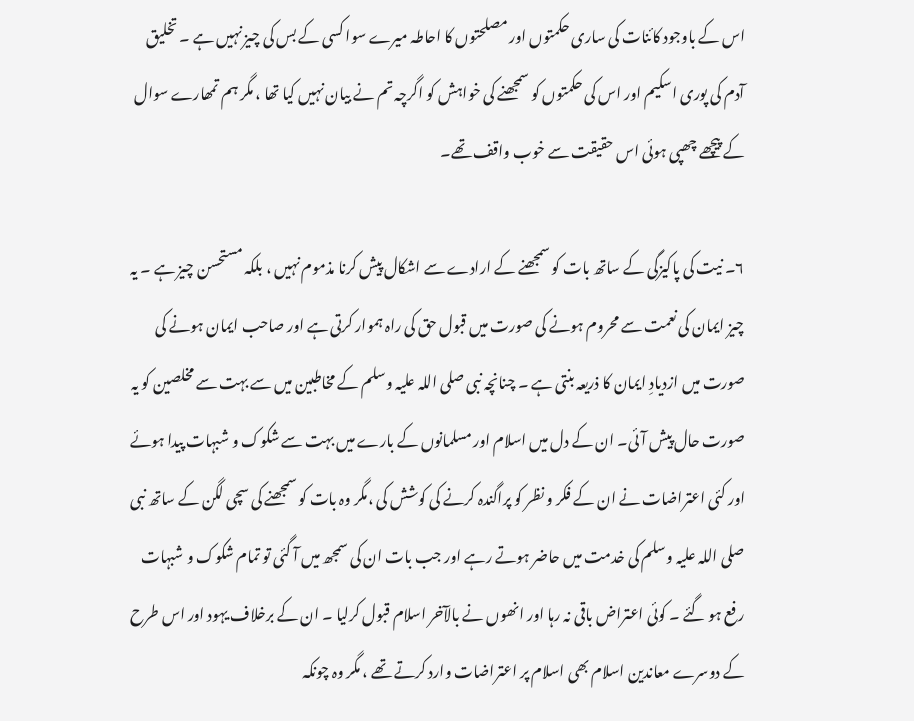اس کے باوجود کائنات کی ساری حکمتوں اور مصلحتوں کا احاطہ میرے سوا کسی کے بس کی چیز نہیں ہے ۔ تخلیق آدم کی پوری اسکیم اور اس کی حکمتوں کو سمجھنے کی خواہش کو اگرچہ تم نے بیان نہیں کیا تھا ، مگر ہم تمھارے سوال کے پیچھے چھپی ہوئی اس حقیقت سے خوب واقف تھے۔

۶۔ نیت کی پاکیزگی کے ساتھ بات کو سمجھنے کے ارادے سے اشکال پیش کرنا مذموم نہیں ، بلکہ مستحسن چیز ہے ۔ یہ چیز ایمان کی نعمت سے محروم ہونے کی صورت میں قبول حق کی راہ ہموار کرتی ہے اور صاحب ایمان ہونے کی صورت میں ازدیادِ ایمان کا ذریعہ بنتی ہے ۔ چنانچہ نبی صلی اللہ علیہ وسلم کے مخاطبین میں سے بہت سے مخلصین کو یہ صورت حال پیش آئی۔ ان کے دل میں اسلام اور مسلمانوں کے بارے میں بہت سے شکوک و شبہات پیدا ہوئے اور کئی اعتراضات نے ان کے فکر و نظر کو پراگندہ کرنے کی کوشش کی ،مگر وہ بات کو سمجھنے کی سچی لگن کے ساتھ نبی صلی اللہ علیہ وسلم کی خدمت میں حاضر ہوتے رہے اور جب بات ان کی سمجھ میں آ گئی تو تمام شکوک و شبہات رفع ہو گئے ۔ کوئی اعتراض باقی نہ رہا اور انھوں نے بالآخر اسلام قبول کرلیا ۔ ان کے برخلاف یہود اور اس طرح کے دوسرے معاندین اسلام بھی اسلام پر اعتراضات وارد کرتے تھے ، مگر وہ چونکہ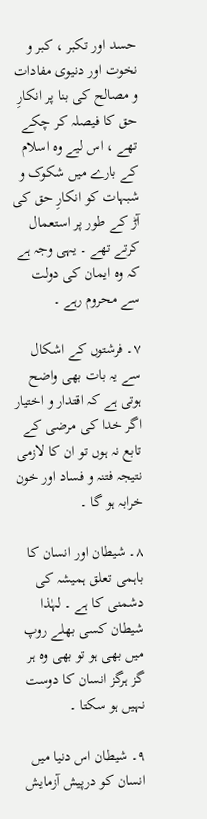حسد اور تکبر ، کبر و نخوت اور دنیوی مفادات و مصالح کی بنا پر انکارِ حق کا فیصلہ کر چکے تھے ، اس لیے وہ اسلام کے بارے میں شکوک و شبہات کو انکارِ حق کی آڑ کے طور پر استعمال کرتے تھے ۔ یہی وجہ ہے کہ وہ ایمان کی دولت سے محروم رہے ۔

۷۔ فرشتوں کے اشکال سے یہ بات بھی واضح ہوتی ہے کہ اقتدار و اختیار اگر خدا کی مرضی کے تابع نہ ہوں تو ان کا لازمی نتیجہ فتنہ و فساد اور خون خرابہ ہو گا ۔

۸۔ شیطان اور انسان کا باہمی تعلق ہمیشہ کی دشمنی کا ہے ۔ لہٰذا شیطان کسی بھلے روپ میں بھی ہو تو بھی وہ ہر گز ہرگز انسان کا دوست نہیں ہو سکتا ۔

۹۔ شیطان اس دنیا میں انسان کو درپیش آزمایش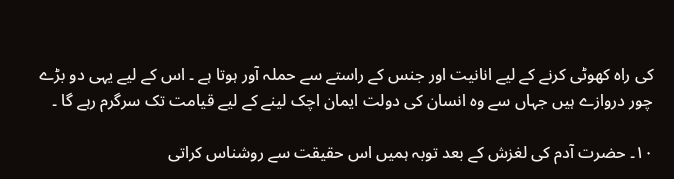کی راہ کھوٹی کرنے کے لیے انانیت اور جنس کے راستے سے حملہ آور ہوتا ہے ۔ اس کے لیے یہی دو بڑے چور دروازے ہیں جہاں سے وہ انسان کی دولت ایمان اچک لینے کے لیے قیامت تک سرگرم رہے گا ۔

۱۰۔ حضرت آدم کی لغزش کے بعد توبہ ہمیں اس حقیقت سے روشناس کراتی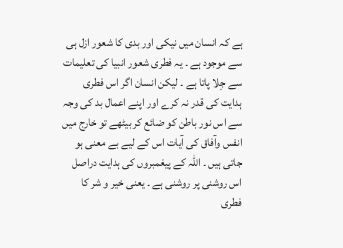ہے کہ انسان میں نیکی اور بدی کا شعور ازل ہی سے موجود ہے ۔ یہ فطری شعور انبیا کی تعلیمات سے جِلا پاتا ہے ۔ لیکن انسان اگر اس فطری ہدایت کی قدر نہ کرے اور اپنے اعمال بد کی وجہ سے اس نور باطن کو ضائع کر بیٹھے تو خارج میں انفس وآفاق کی آیات اس کے لیے بے معنی ہو جاتی ہیں ۔ اللہ کے پیغمبروں کی ہدایت دراصل اس روشنی پر روشنی ہے ۔ یعنی خیر و شر کا فطری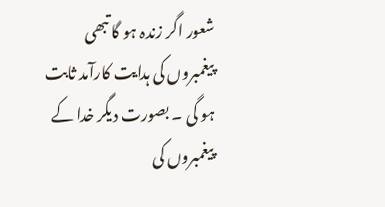شعور اگر زندہ ہو گا تبھی پیغمبروں کی ہدایت کارآمد ثابت ہو گی ۔ بصورت دیگر خدا کے پیغمبروں کی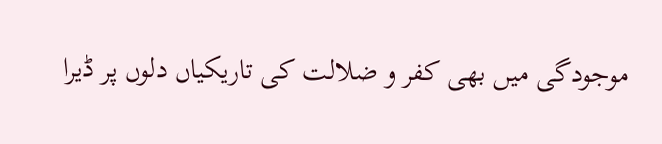موجودگی میں بھی کفر و ضلالت کی تاریکیاں دلوں پر ڈیرا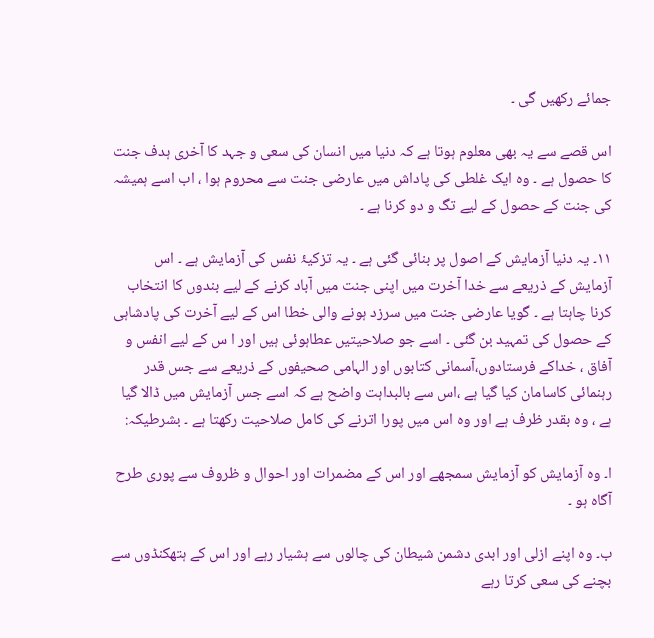جمائے رکھیں گی ۔

اس قصے سے یہ بھی معلوم ہوتا ہے کہ دنیا میں انسان کی سعی و جہد کا آخری ہدف جنت کا حصول ہے ۔ وہ ایک غلطی کی پاداش میں عارضی جنت سے محروم ہوا ، اب اسے ہمیشہ کی جنت کے حصول کے لیے تگ و دو کرنا ہے ۔

۱۱۔ یہ دنیا آزمایش کے اصول پر بنائی گئی ہے ۔ یہ تزکیۂ نفس کی آزمایش ہے ۔ اس آزمایش کے ذریعے سے خدا آخرت میں اپنی جنت میں آباد کرنے کے لیے بندوں کا انتخاب کرنا چاہتا ہے ۔ گویا عارضی جنت میں سرزد ہونے والی خطا اس کے لیے آخرت کی پادشاہی کے حصول کی تمہید بن گئی ۔ اسے جو صلاحیتیں عطاہوئی ہیں اور ا س کے لیے انفس و آفاق ، خداکے فرستادوں،آسمانی کتابوں اور الہامی صحیفوں کے ذریعے سے جس قدر رہنمائی کاسامان کیا گیا ہے ،اس سے بالبداہت واضح ہے کہ اسے جس آزمایش میں ڈالا گیا ہے ، وہ بقدر ظرف ہے اور وہ اس میں پورا اترنے کی کامل صلاحیت رکھتا ہے ۔ بشرطیکہ:

ا۔ وہ آزمایش کو آزمایش سمجھے اور اس کے مضمرات اور احوال و ظروف سے پوری طرح آگاہ ہو ۔

ب۔ وہ اپنے ازلی اور ابدی دشمن شیطان کی چالوں سے ہشیار رہے اور اس کے ہتھکنڈوں سے بچنے کی سعی کرتا رہے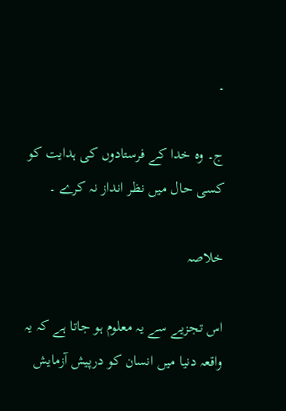۔

ج۔ وہ خدا کے فرستادوں کی ہدایت کو کسی حال میں نظر انداز نہ کرے ۔

خلاصہ

اس تجزیے سے یہ معلوم ہو جاتا ہے کہ یہ واقعہ دنیا میں انسان کو درپیش آزمایش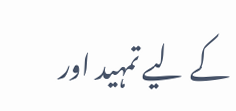کے لیے تمہید اور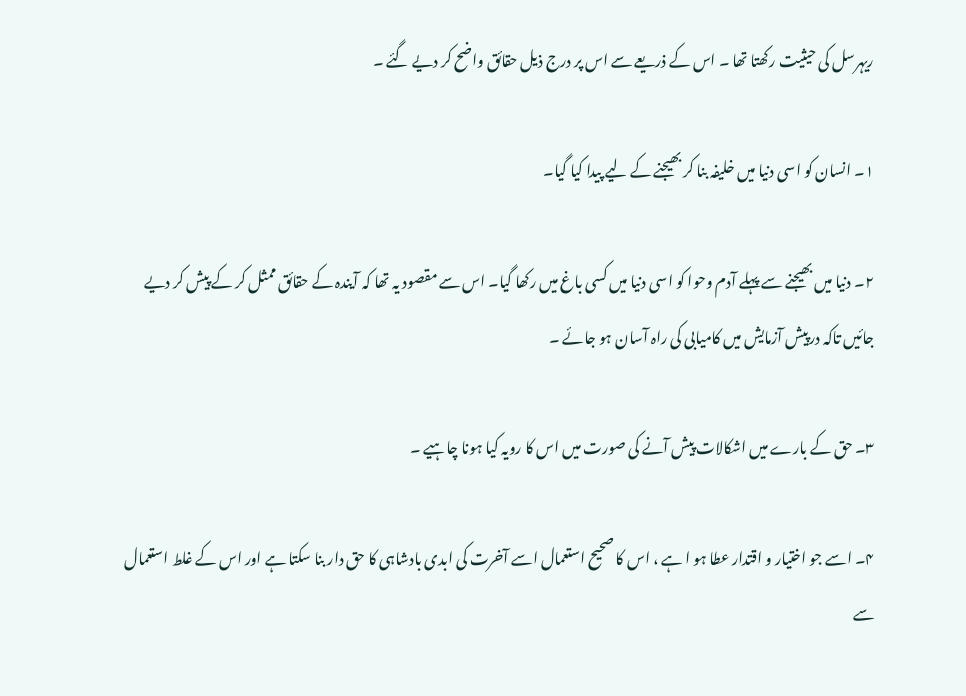ریہرسل کی حیثیت رکھتا تھا ۔ اس کے ذریعے سے اس پر درج ذیل حقائق واضح کر دیے گئے ۔

۱۔ انسان کو اسی دنیا میں خلیفہ بنا کر بھیجنے کے لیے پیدا کیا گیا۔

۲۔ دنیا میں بھیجنے سے پہلے آدم وحوا کو اسی دنیا میں کسی باغ میں رکھا گیا۔ اس سے مقصود یہ تھا کہ آیندہ کے حقائق ممثل کر کے پیش کر دیے جائیں تاکہ درپیش آزمایش میں کامیابی کی راہ آسان ہو جائے ۔

۳۔ حق کے بارے میں اشکالات پیش آنے کی صورت میں اس کا رویہ کیا ہونا چاہیے ۔

۴۔ اسے جو اختیار و اقتدار عطا ہو ا ہے ، اس کا صحیح استعمال اسے آخرت کی ابدی بادشاہی کا حق دار بنا سکتا ہے اور اس کے غلط استعمال سے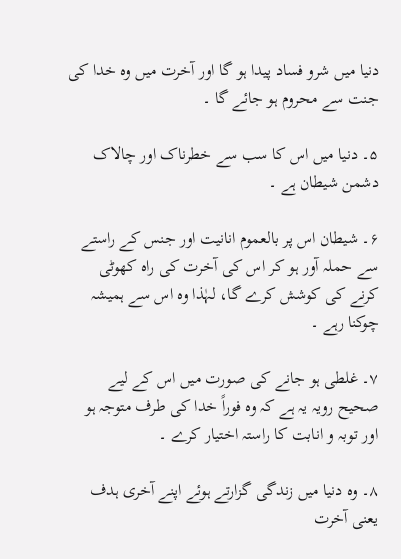دنیا میں شرو فساد پیدا ہو گا اور آخرت میں وہ خدا کی جنت سے محروم ہو جائے گا ۔

۵۔ دنیا میں اس کا سب سے خطرناک اور چالاک دشمن شیطان ہے ۔

۶۔ شیطان اس پر بالعموم انانیت اور جنس کے راستے سے حملہ آور ہو کر اس کی آخرت کی راہ کھوٹی کرنے کی کوشش کرے گا، لہٰذا وہ اس سے ہمیشہ چوکنا رہے ۔

۷۔ غلطی ہو جانے کی صورت میں اس کے لیے صحیح رویہ یہ ہے کہ وہ فوراً خدا کی طرف متوجہ ہو اور توبہ و انابت کا راستہ اختیار کرے ۔

۸۔ وہ دنیا میں زندگی گزارتے ہوئے اپنے آخری ہدف یعنی آخرت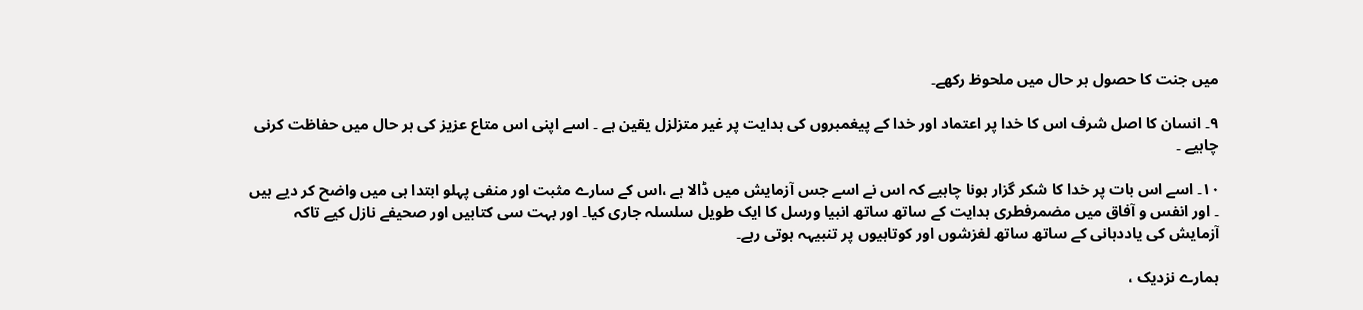میں جنت کا حصول ہر حال میں ملحوظ رکھے۔

۹۔ انسان کا اصل شرف اس کا خدا پر اعتماد اور خدا کے پیغمبروں کی ہدایت پر غیر متزلزل یقین ہے ۔ اسے اپنی اس متاع عزیز کی ہر حال میں حفاظت کرنی چاہیے ۔

۱۰۔ اسے اس بات پر خدا کا شکر گزار ہونا چاہیے کہ اس نے اسے جس آزمایش میں ڈالا ہے ،اس کے سارے مثبت اور منفی پہلو ابتدا ہی میں واضح کر دیے ہیں ۔ اور انفس و آفاق میں مضمرفطری ہدایت کے ساتھ ساتھ انبیا ورسل کا ایک طویل سلسلہ جاری کیا۔ اور بہت سی کتابیں اور صحیفے نازل کیے تاکہ آزمایش کی یاددہانی کے ساتھ ساتھ لغزشوں اور کوتاہیوں پر تنبیہہ ہوتی رہے۔

ہمارے نزدیک ،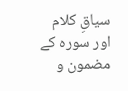سیاقِ کلام اور سورہ کے مضمون و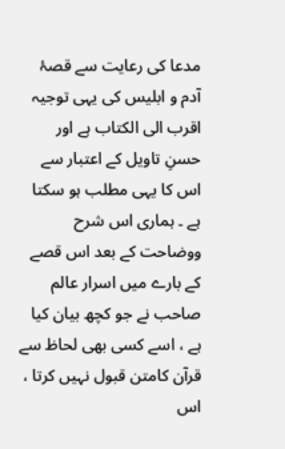مدعا کی رعایت سے قصۂ آدم و ابلیس کی یہی توجیہ اقرب الی الکتاب ہے اور حسنِ تاویل کے اعتبار سے اس کا یہی مطلب ہو سکتا ہے ۔ ہماری اس شرح ووضاحت کے بعد اس قصے کے بارے میں اسرار عالم صاحب نے جو کچھ بیان کیا ہے ، اسے کسی بھی لحاظ سے قرآن کامتن قبول نہیں کرتا ، اس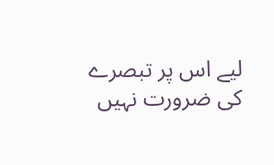لیے اس پر تبصرے کی ضرورت نہیں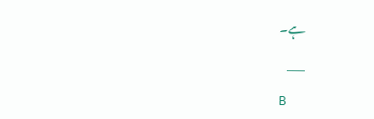ہے۔

___

B